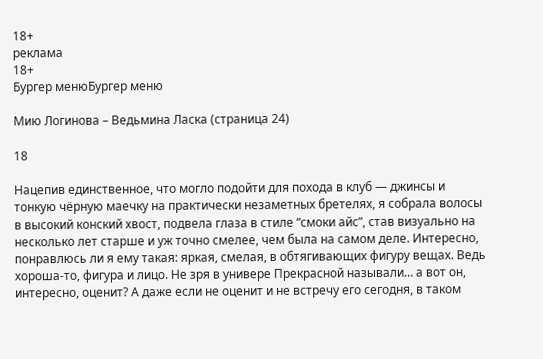18+
реклама
18+
Бургер менюБургер меню

Мию Логинова – Ведьмина Ласка (страница 24)

18

Нацепив единственное, что могло подойти для похода в клуб — джинсы и тонкую чёрную маечку на практически незаметных бретелях, я собрала волосы в высокий конский хвост, подвела глаза в стиле “смоки айс”, став визуально на несколько лет старше и уж точно смелее, чем была на самом деле. Интересно, понравлюсь ли я ему такая: яркая, смелая, в обтягивающих фигуру вещах. Ведь хороша-то, фигура и лицо. Не зря в универе Прекрасной называли… а вот он, интересно, оценит? А даже если не оценит и не встречу его сегодня, в таком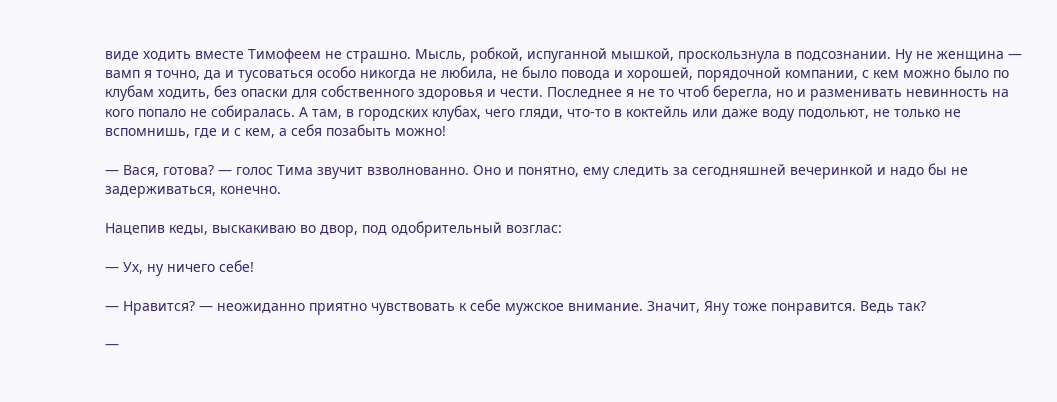виде ходить вместе Тимофеем не страшно. Мысль, робкой, испуганной мышкой, проскользнула в подсознании. Ну не женщина — вамп я точно, да и тусоваться особо никогда не любила, не было повода и хорошей, порядочной компании, с кем можно было по клубам ходить, без опаски для собственного здоровья и чести. Последнее я не то чтоб берегла, но и разменивать невинность на кого попало не собиралась. А там, в городских клубах, чего гляди, что-то в коктейль или даже воду подольют, не только не вспомнишь, где и с кем, а себя позабыть можно!

— Вася, готова? — голос Тима звучит взволнованно. Оно и понятно, ему следить за сегодняшней вечеринкой и надо бы не задерживаться, конечно.

Нацепив кеды, выскакиваю во двор, под одобрительный возглас:

— Ух, ну ничего себе!

— Нравится? — неожиданно приятно чувствовать к себе мужское внимание. Значит, Яну тоже понравится. Ведь так?

—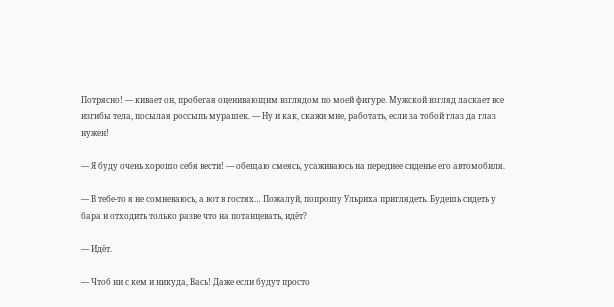Потрясно! — кивает он, пробегая оценивающим взглядом по моей фигуре. Мужской взгляд ласкает все изгибы тела, посылая россыпь мурашек. — Ну и как, скажи мне, работать, если за тобой глаз да глаз нужен!

— Я буду очень хорошо себя вести! — обещаю смеясь, усаживаюсь на переднее сиденье его автомобиля.

— В тебе-то я не сомневаюсь, а вот в гостях… Пожалуй, попрошу Ульриха приглядеть. Будешь сидеть у бара и отходить только разве что на потанцевать, идёт?

— Идёт.

— Чтоб ни с кем и никуда, Вась! Даже если будут просто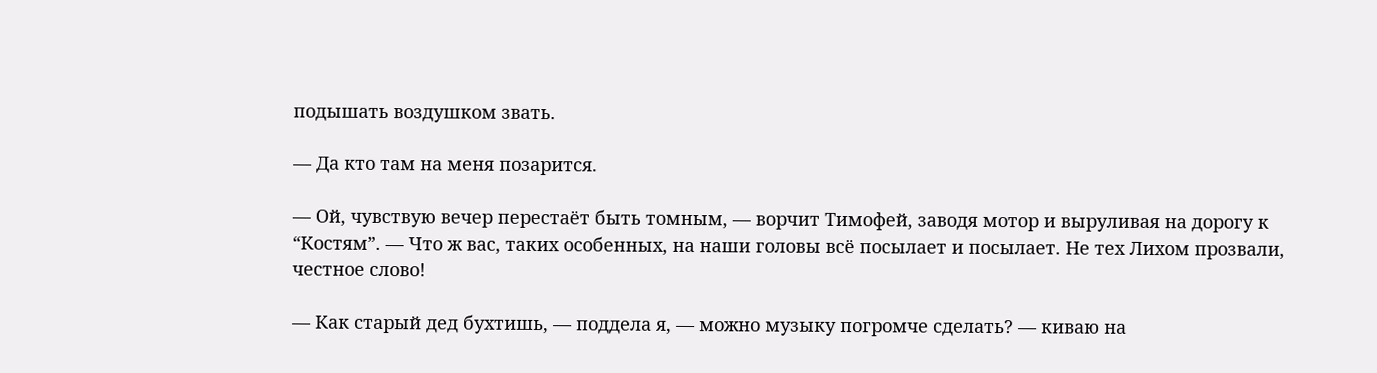подышать воздушком звать.

— Да кто там на меня позарится.

— Ой, чувствую вечер перестаёт быть томным, — ворчит Тимофей, заводя мотор и выруливая на дорогу к “Костям”. — Что ж вас, таких особенных, на наши головы всё посылает и посылает. Не тех Лихом прозвали, честное слово!

— Как старый дед бухтишь, — поддела я, — можно музыку погромче сделать? — киваю на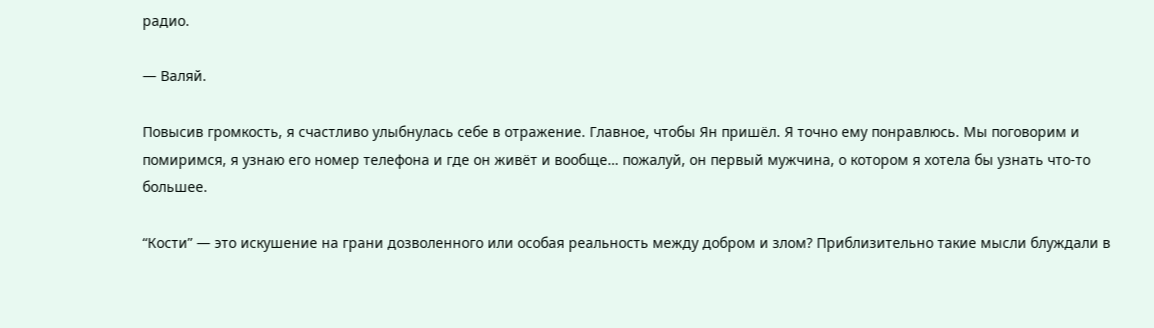радио.

— Валяй.

Повысив громкость, я счастливо улыбнулась себе в отражение. Главное, чтобы Ян пришёл. Я точно ему понравлюсь. Мы поговорим и помиримся, я узнаю его номер телефона и где он живёт и вообще… пожалуй, он первый мужчина, о котором я хотела бы узнать что-то большее.

“Кости” — это искушение на грани дозволенного или особая реальность между добром и злом? Приблизительно такие мысли блуждали в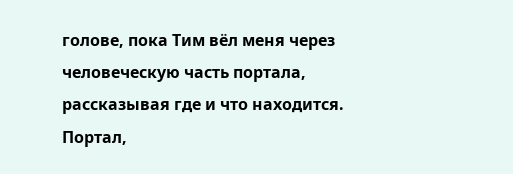голове, пока Тим вёл меня через человеческую часть портала, рассказывая где и что находится. Портал,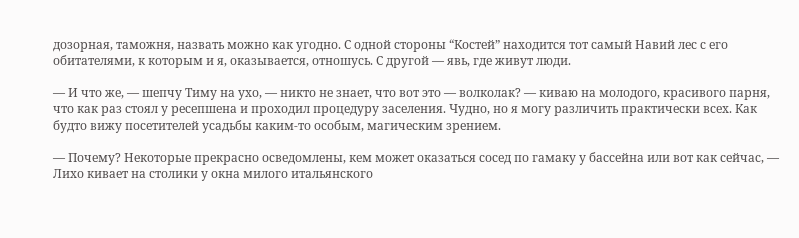дозорная, таможня, назвать можно как угодно. С одной стороны “Костей” находится тот самый Навий лес с его обитателями, к которым и я, оказывается, отношусь. С другой — явь, где живут люди.

— И что же, — шепчу Тиму на ухо, — никто не знает, что вот это — волколак? — киваю на молодого, красивого парня, что как раз стоял у ресепшена и проходил процедуру заселения. Чудно, но я могу различить практически всех. Как будто вижу посетителей усадьбы каким-то особым, магическим зрением.

— Почему? Некоторые прекрасно осведомлены, кем может оказаться сосед по гамаку у бассейна или вот как сейчас, — Лихо кивает на столики у окна милого итальянского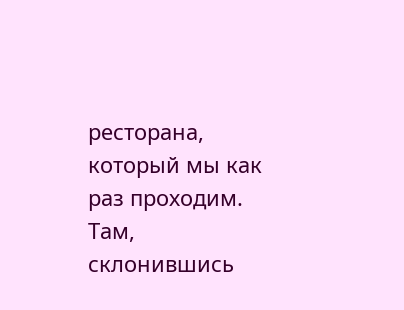ресторана, который мы как раз проходим. Там, склонившись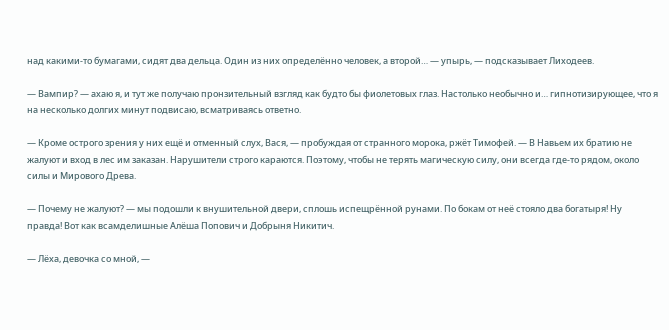над какими-то бумагами, сидят два дельца. Один из них определённо человек, а второй… — упырь, — подсказывает Лиходеев.

— Вампир? — ахаю я, и тут же получаю пронзительный взгляд как будто бы фиолетовых глаз. Настолько необычно и… гипнотизирующее, что я на несколько долгих минут подвисаю, всматриваясь ответно.

— Кроме острого зрения у них ещё и отменный слух, Вася, — пробуждая от странного морока, ржёт Тимофей. — В Навьем их братию не жалуют и вход в лес им заказан. Нарушители строго караются. Поэтому, чтобы не терять магическую силу, они всегда где-то рядом, около силы и Мирового Древа.

— Почему не жалуют? — мы подошли к внушительной двери, сплошь испещрённой рунами. По бокам от неё стояло два богатыря! Ну правда! Вот как всамделишные Алёша Попович и Добрыня Никитич.

— Лёха, девочка со мной, —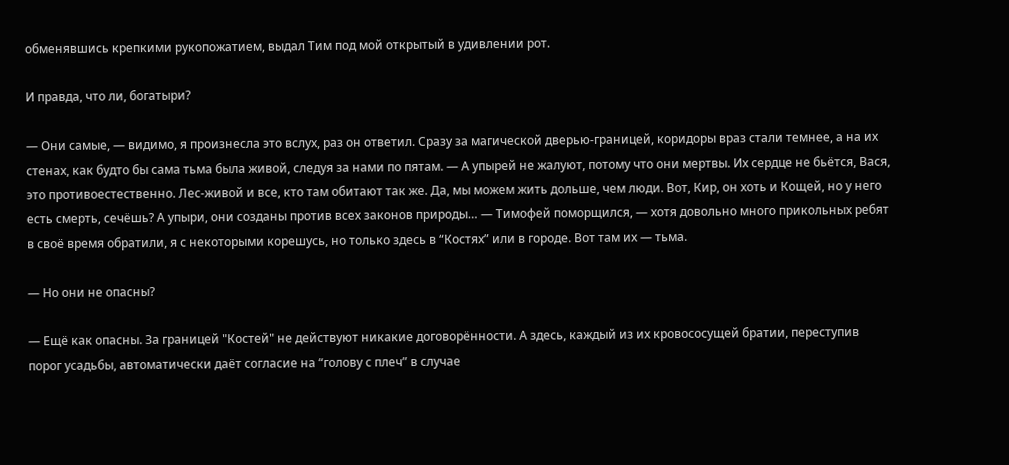обменявшись крепкими рукопожатием, выдал Тим под мой открытый в удивлении рот.

И правда, что ли, богатыри?

— Они самые, — видимо, я произнесла это вслух, раз он ответил. Сразу за магической дверью-границей, коридоры враз стали темнее, а на их стенах, как будто бы сама тьма была живой, следуя за нами по пятам. — А упырей не жалуют, потому что они мертвы. Их сердце не бьётся, Вася, это противоестественно. Лес-живой и все, кто там обитают так же. Да, мы можем жить дольше, чем люди. Вот, Кир, он хоть и Кощей, но у него есть смерть, сечёшь? А упыри, они созданы против всех законов природы… — Тимофей поморщился, — хотя довольно много прикольных ребят в своё время обратили, я с некоторыми корешусь, но только здесь в “Костях” или в городе. Вот там их — тьма.

— Но они не опасны?

— Ещё как опасны. За границей "Костей" не действуют никакие договорённости. А здесь, каждый из их кровососущей братии, переступив порог усадьбы, автоматически даёт согласие на “голову с плеч” в случае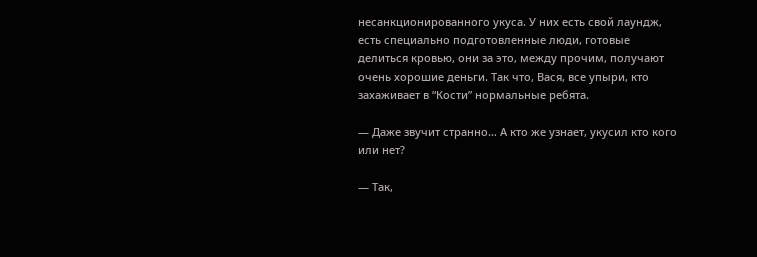несанкционированного укуса. У них есть свой лаундж, есть специально подготовленные люди, готовые делиться кровью, они за это, между прочим, получают очень хорошие деньги. Так что, Вася, все упыри, кто захаживает в “Кости” нормальные ребята.

— Даже звучит странно… А кто же узнает, укусил кто кого или нет?

— Так,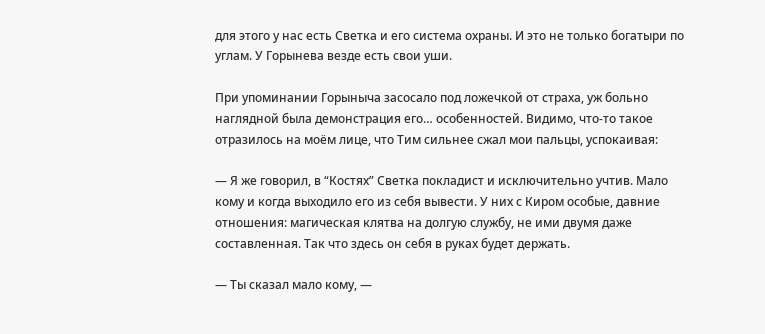для этого у нас есть Светка и его система охраны. И это не только богатыри по углам. У Горынева везде есть свои уши.

При упоминании Горыныча засосало под ложечкой от страха, уж больно наглядной была демонстрация его… особенностей. Видимо, что-то такое отразилось на моём лице, что Тим сильнее сжал мои пальцы, успокаивая:

— Я же говорил, в “Костях” Светка покладист и исключительно учтив. Мало кому и когда выходило его из себя вывести. У них с Киром особые, давние отношения: магическая клятва на долгую службу, не ими двумя даже составленная. Так что здесь он себя в руках будет держать.

— Ты сказал мало кому, —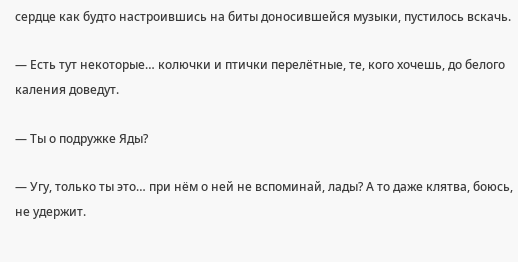сердце как будто настроившись на биты доносившейся музыки, пустилось вскачь.

— Есть тут некоторые… колючки и птички перелётные, те, кого хочешь, до белого каления доведут.

— Ты о подружке Яды?

— Угу, только ты это… при нём о ней не вспоминай, лады? А то даже клятва, боюсь, не удержит.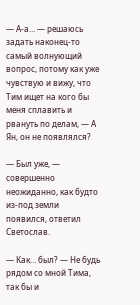— А-а… — решаюсь задать наконец-то самый волнующий вопрос, потому как уже чувствую и вижу, что Тим ищет на кого бы меня сплавить и рвануть по делам, — А Ян, он не появлялся?

— Был уже, — совершенно неожиданно, как будто из-под земли появился, ответил Светослав.

— Как… был? — Не будь рядом со мной Тима, так бы и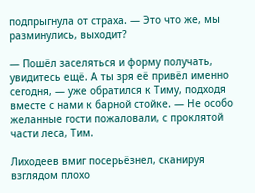подпрыгнула от страха. — Это что же, мы разминулись, выходит?

— Пошёл заселяться и форму получать, увидитесь ещё. А ты зря её привёл именно сегодня, — уже обратился к Тиму, подходя вместе с нами к барной стойке. — Не особо желанные гости пожаловали, с проклятой части леса, Тим.

Лиходеев вмиг посерьёзнел, сканируя взглядом плохо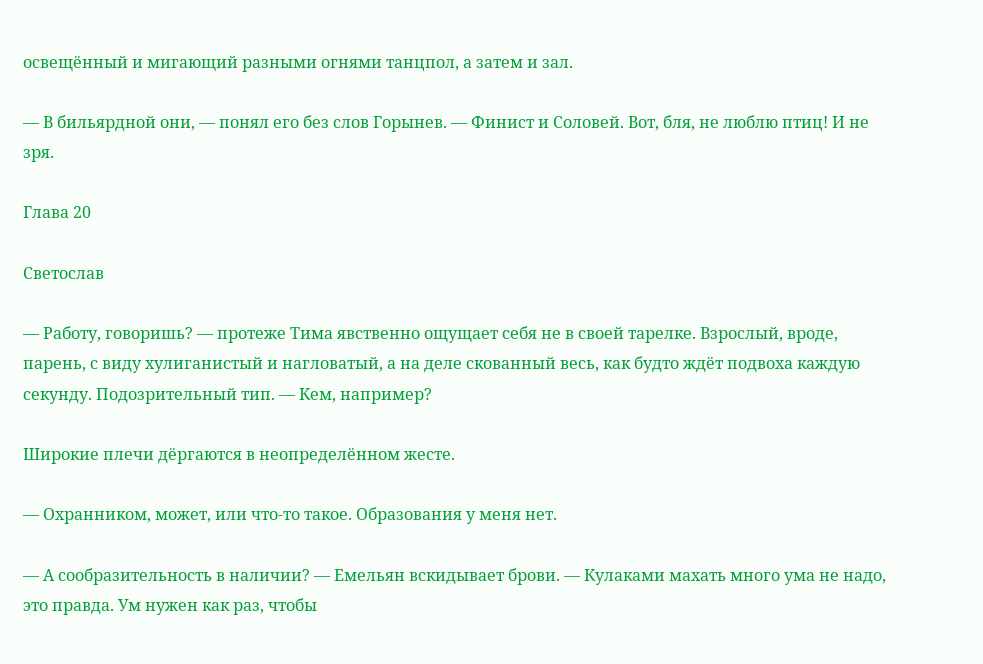освещённый и мигающий разными огнями танцпол, а затем и зал.

— В бильярдной они, — понял его без слов Горынев. — Финист и Соловей. Вот, бля, не люблю птиц! И не зря.

Глава 20

Светослав

— Работу, говоришь? — протеже Тима явственно ощущает себя не в своей тарелке. Взрослый, вроде, парень, с виду хулиганистый и нагловатый, а на деле скованный весь, как будто ждёт подвоха каждую секунду. Подозрительный тип. — Кем, например?

Широкие плечи дёргаются в неопределённом жесте.

— Охранником, может, или что-то такое. Образования у меня нет.

— А сообразительность в наличии? — Емельян вскидывает брови. — Кулаками махать много ума не надо, это правда. Ум нужен как раз, чтобы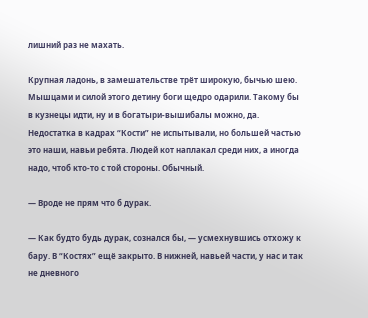лишний раз не махать.

Крупная ладонь, в замешательстве трёт широкую, бычью шею. Мышцами и силой этого детину боги щедро одарили. Такому бы в кузнецы идти, ну и в богатыри-вышибалы можно, да. Недостатка в кадрах “Кости” не испытывали, но большей частью это наши, навьи ребята. Людей кот наплакал среди них, а иногда надо, чтоб кто-то с той стороны. Обычный.

— Вроде не прям что б дурак.

— Как будто будь дурак, сознался бы, — усмехнувшись отхожу к бару. В “Костях” ещё закрыто. В нижней, навьей части, у нас и так не дневного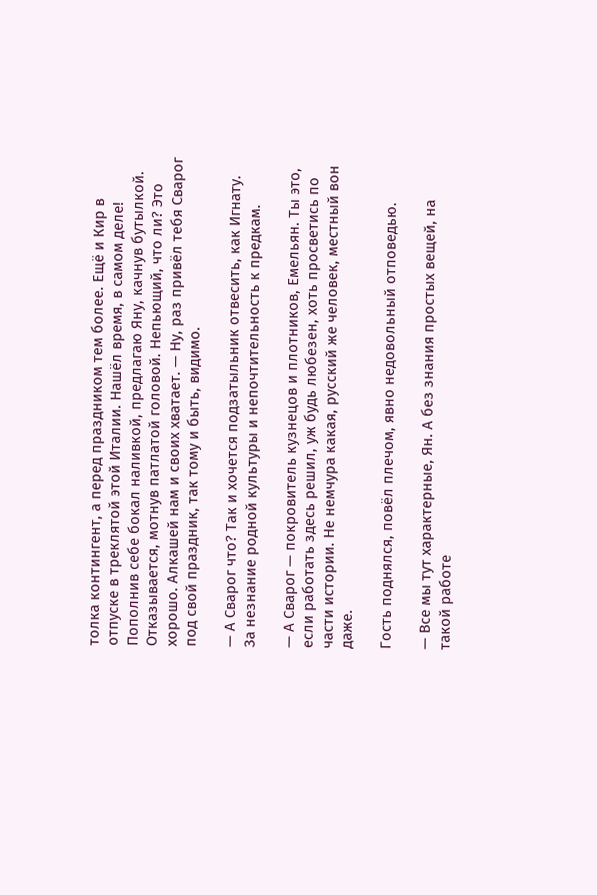толка контингент, а перед праздником тем более. Ещё и Кир в отпуске в треклятой этой Италии. Нашёл время, в самом деле! Пополнив себе бокал наливкой, предлагаю Яну, качнув бутылкой. Отказывается, мотнув патлатой головой. Непьющий, что ли? Это хорошо. Алкашей нам и своих хватает. — Ну, раз привёл тебя Сварог под свой праздник, так тому и быть, видимо.

— А Сварог что? Так и хочется подзатыльник отвесить, как Игнату. За незнание родной культуры и непочтительность к предкам.

— А Сварог — покровитель кузнецов и плотников, Емельян. Ты это, если работать здесь решил, уж будь любезен, хоть просветись по части истории. Не немчура какая, русский же человек, местный вон даже.

Гость поднялся, повёл плечом, явно недовольный отповедью.

— Все мы тут характерные, Ян. А без знания простых вещей, на такой работе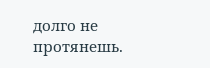долго не протянешь.